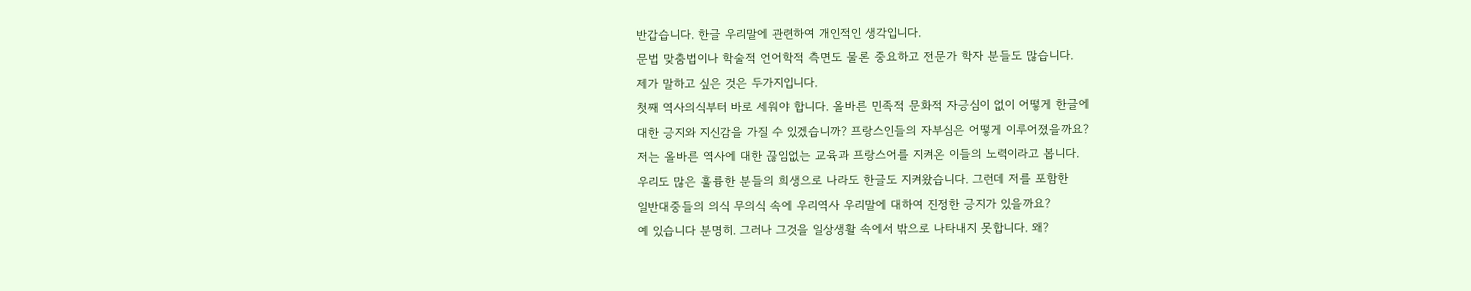반갑습니다. 한글 우리말에 관련하여 개인적인 생각입니다.
문법 맞춤법이나 학술적 언어학적 측면도 물론 중요하고 전문가 학자 분들도 많습니다.
제가 말하고 싶은 것은 두가지입니다.
첫째 역사의식부터 바로 세워야 합니다. 올바른 민족적 문화적 자긍심이 없이 어떻게 한글에
대한 긍지와 지신감을 가질 수 있겠습니까? 프랑스인들의 자부심은 어떻게 이루어졌을까요?
저는 올바른 역사에 대한 끊임없는 교육과 프랑스어를 지켜온 이들의 노력이라고 봅니다.
우리도 많은 훌륭한 분들의 희생으로 나라도 한글도 지켜왔습니다. 그런데 저를 포함한
일반대중들의 의식 무의식 속에 우리역사 우리말에 대하여 진정한 긍지가 있을까요?
예 있습니다 분명히. 그러나 그것을 일상생활 속에서 밖으로 나타내지 못합니다. 왜?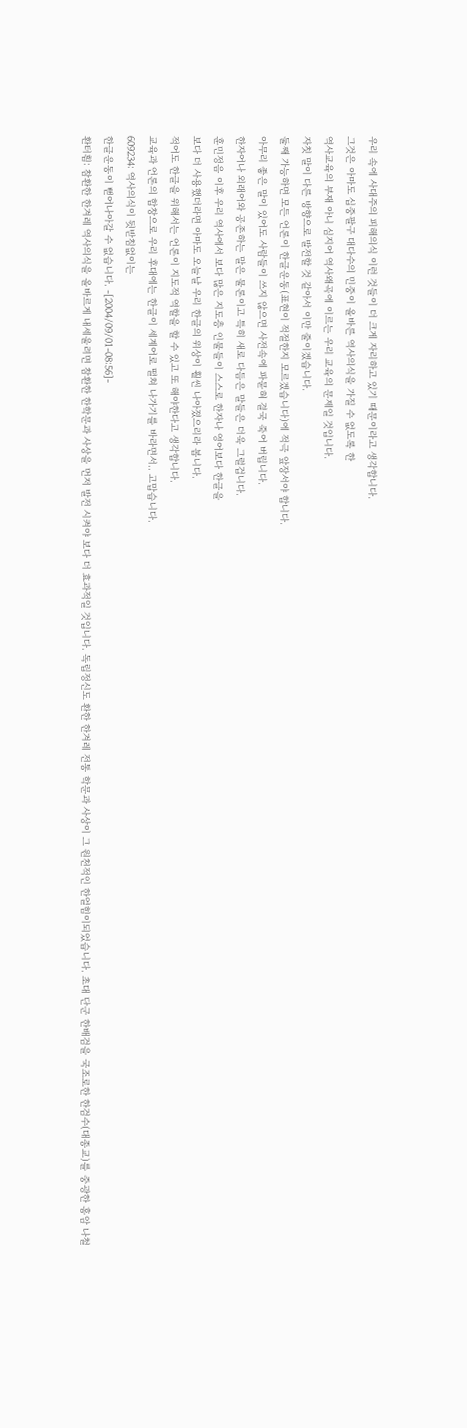우리 속에 사대주의 피해의식 이런 것들이 더 크게 자리하고 있기 때문이라고 생각합니다.
그것은 아마도 십중팔구 대다수의 민중이 올바른 역사의식을 가질 수 없도록 한
역사교육의 부재 아니 심지어 역사왜곡에 이르는 우리 교육의 문제일 것입니다.
자칫 말이 다른 방향으로 발전할 것 같아서 이만 줄이겠습니다.
둘째 가능하면 모든 언론이 한글운동(표현이 적절한지 모르겠습니다)에 적극 앞장서야 합니다.
아무리 좋은 말이 있어도 사람들이 쓰지 않으면 사전속에 파묻혀 결국 죽어 버립니다.
한자어나 외래어와 공존하는 말은 물론이고 특히 새로 다듬은 말들은 더욱 그럴겁니다.
훈민정음 이후 우리 역사에서 보다 많은 지도층 인물들이 스스로 한자나 영어보다 한글을
보다 더 사용했더라면 아마도 오늘날 우리 한글의 위상이 훨씬 나아졌으리라 봅니다.
적어도 한글을 위해서는 언론이 지도적 역할을 할 수 있고 또 해야한다고 생각합니다.
교육과 언론의 합창으로 우리 후대에는 한글이 세계어로 떨쳐 나가기를 바라면서.. 고맙습니다.
609234: 역사의식이 뒷받침없이는
한글운동이 뻗어나아갈 수 없습니다. -[2004/09/01-08:56]-
환터흼: 참환한 한겨레 역사의식을 올바르게 내세울려면 참환한 한학문과 사상을 먼저 발전 시켜야 보다 더 효과적일 것입니다. 독립정신도 환한 한겨레 전통 학문과 사상이 그 원천적인 한얼힘이되었습니다. 초대 단군 한배검을 국조로한 한검수(대종교)를 중광한 홍암 나철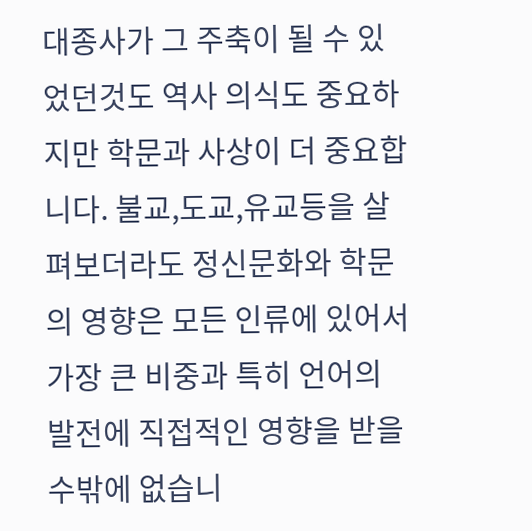대종사가 그 주축이 될 수 있었던것도 역사 의식도 중요하지만 학문과 사상이 더 중요합니다. 불교,도교,유교등을 살펴보더라도 정신문화와 학문의 영향은 모든 인류에 있어서 가장 큰 비중과 특히 언어의 발전에 직접적인 영향을 받을수밖에 없습니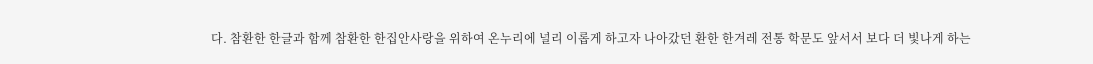다. 참환한 한글과 함께 참환한 한집안사랑을 위하여 온누리에 널리 이롭게 하고자 나아갔던 환한 한겨레 전통 학문도 앞서서 보다 더 빛나게 하는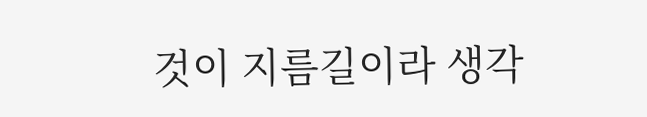것이 지름길이라 생각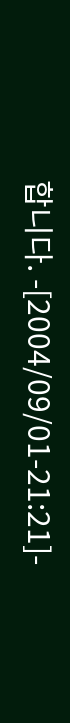합니다. -[2004/09/01-21:21]-